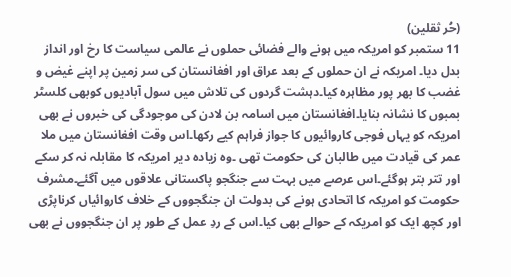(حُر ثقلین)
11 ستمبر کو امریکہ میں ہونے والے فضائی حملوں نے عالمی سیاست کا رخ اور انداز بدل دیا۔ امریکہ نے ان حملوں کے بعد عراق اور افغانستان کی سر زمین پر اپنے غیض و غضب کا بھر پور مظاہرہ کیا۔دہشت گردوں کی تلاش میں سول آبادیوں کوبھی کلسٹر بمبوں کا نشانہ بنایا۔افغانستان میں اسامہ بن لادن کی موجودگی کی خبروں نے بھی امریکہ کو یہاں فوجی کاروائیوں کا جواز فراہم کیے رکھا۔اس وقت افغانستان میں ملا عمر کی قیادت میں طالبان کی حکومت تھی ۔وہ زیادہ دیر امریکہ کا مقابلہ نہ کر سکے اور تتر بتر ہوگئے۔اس عرصے میں بہت سے جنگجو پاکستانی علاقوں میں آگئے۔مشرف حکومت کو امریکہ کا اتحادی ہونے کی بدولت ان جنگجووں کے خلاف کاروائیاں کرناپڑی اور کچھ ایک کو امریکہ کے حوالے بھی کیا۔اس کے ردِ عمل کے طور پر ان جنگجووں نے بھی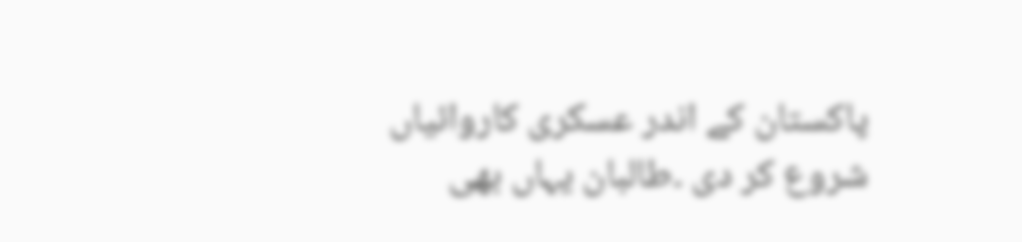پاکستان کے اندر عسکری کاروائیاں شروع کر دی ۔طالبان یہاں بھی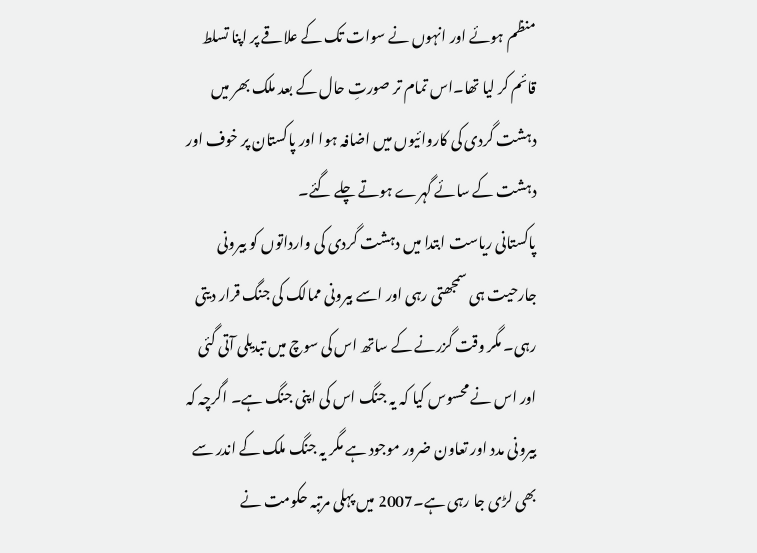منظم ہوئے اور انہوں نے سوات تک کے علاقے پر اپنا تسلط قائم کر لیا تھا۔اس تمام تر صورتِ حال کے بعد ملک بھر میں دہشت گردی کی کاروائیوں میں اضافہ ہوا اور پاکستان پر خوف اور دہشت کے سائے گہرے ہوتے چلے گئے۔
پاکستانی ریاست ابتدا میں دہشت گردی کی وارداتوں کو بیرونی جارحیت ہی سمجھتی رہی اور اسے بیرونی ممالک کی جنگ قرار دیتی رہی۔ مگر وقت گزرنے کے ساتھ اس کی سوچ میں تبدیلی آتی گئی اور اس نے محسوس کیا کہ یہ جنگ اس کی اپنی جنگ ہے۔ اگرچہ کہ بیرونی مدد اور تعاون ضرور موجود ہے مگر یہ جنگ ملک کے اندر سے بھی لڑی جا رہی ہے۔2007 میں پہلی مرتبہ حکومت نے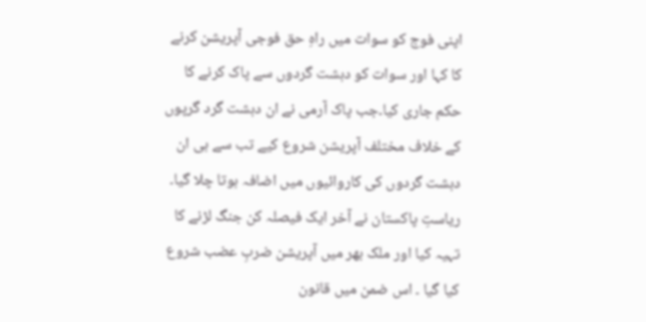اپنی فوج کو سوات میں راہِ حق فوجی آپریشن کرنے کا کہا اور سوات کو دہشت گردوں سے پاک کرنے کا حکم جاری کیا۔جب پاک آرمی نے ان دہشت گرد گرپوں کے خلاف مختلف آپریشن شروع کیے تب سے ہی ان دہشت گردوں کی کاروائیوں میں اضافہ ہوتا چلا گیا۔ ریاستِ پاکستان نے آخر ایک فیصلہ کن جنگ لڑنے کا تہیہ کیا اور ملک بھر میں آپریشن ضربِ عضب شروع کیا گیا ۔ اس ضمن میں قانون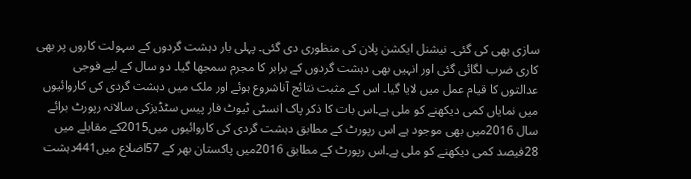سازی بھی کی گئی۔ نیشنل ایکشن پلان کی منظوری دی گئی۔ پہلی بار دہشت گردوں کے سہولت کاروں پر بھی کاری ضرب لگائی گئی اور انہیں بھی دہشت گردوں کے برابر کا مجرم سمجھا گیا۔ دو سال کے لیے فوجی عدالتوں کا قیام عمل میں لایا گیا۔ اس کے مثبت نتائج آناشروع ہوئے اور ملک میں دہشت گردی کی کاروائیوں میں نمایاں کمی دیکھنے کو ملی ہے۔اس بات کا ذکر پاک انسٹی ٹیوٹ فار پیس سٹڈیزکی سالانہ رپورٹ برائے سال 2016میں بھی موجود ہے اس رپورٹ کے مطابق دہشت گردی کی کاروائیوں میں2015کے مقابلے میں 28فیصد کمی دیکھنے کو ملی ہے۔اس رپورٹ کے مطابق 2016میں پاکستان بھر کے 57اضلاع میں441دہشت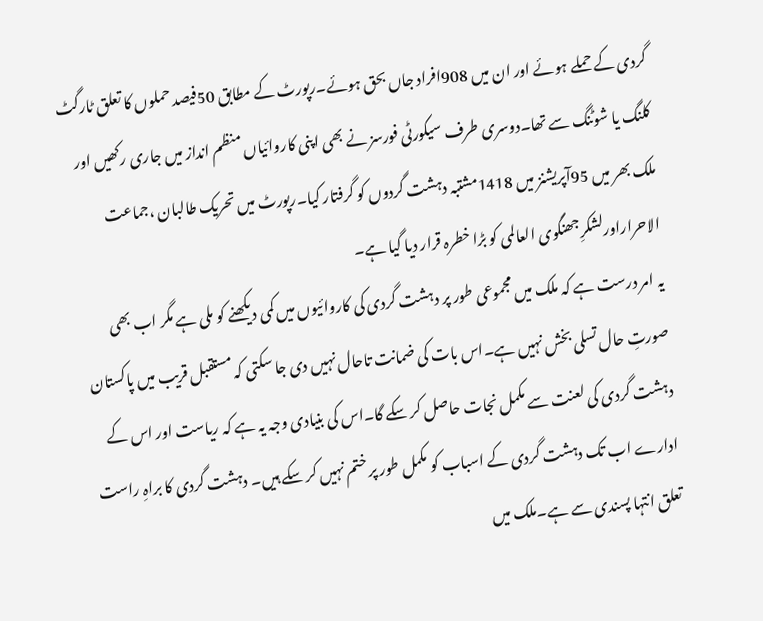گردی کے حملے ہوئے اور ان میں 908افراد جاں بحق ہوئے۔رپورٹ کے مطابق 50فیصد حملوں کا تعلق ٹارگٹ کلنگ یا شوٹنگ سے تھا۔دوسری طرف سیکورٹی فورسز نے بھی اپنی کاروائیاں منظم انداز میں جاری رکھیں اور ملک بھر میں 95آپریشنز میں 1418مشتبہ دہشت گردوں کو گرفتار کیا۔رپورٹ میں تحریک طالبان ،جماعت الاحراراورلشکرِجھنگوی العالمی کو بڑا خطرہ قرار دیا گیا ہے۔
یہ امر درست ہے کہ ملک میں مجموعی طور پر دہشت گردی کی کاروائیوں میں کمی دیکھنے کو ملی ہے مگر اب بھی صورتِ حال تسلی بخش نہیں ہے۔اس بات کی ضمانت تاحال نہیں دی جا سکتی کہ مستقبل قریب میں پاکستان دہشت گردی کی لعنت سے مکمل نجات حاصل کر سکے گا۔اس کی بنیادی وجہ یہ ہے کہ ریاست اور اس کے ادارے اب تک دہشت گردی کے اسباب کو مکمل طور پر ختم نہیں کر سکے ہیں۔ دہشت گردی کا براہِ راست تعلق انتہا پسندی سے ہے۔ملک میں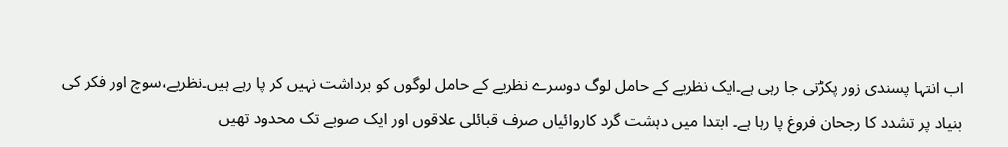اب انتہا پسندی زور پکڑتی جا رہی ہے۔ایک نظریے کے حامل لوگ دوسرے نظریے کے حامل لوگوں کو برداشت نہیں کر پا رہے ہیں۔نظریے،سوچ اور فکر کی بنیاد پر تشدد کا رجحان فروغ پا رہا ہے۔ ابتدا میں دہشت گرد کاروائیاں صرف قبائلی علاقوں اور ایک صوبے تک محدود تھیں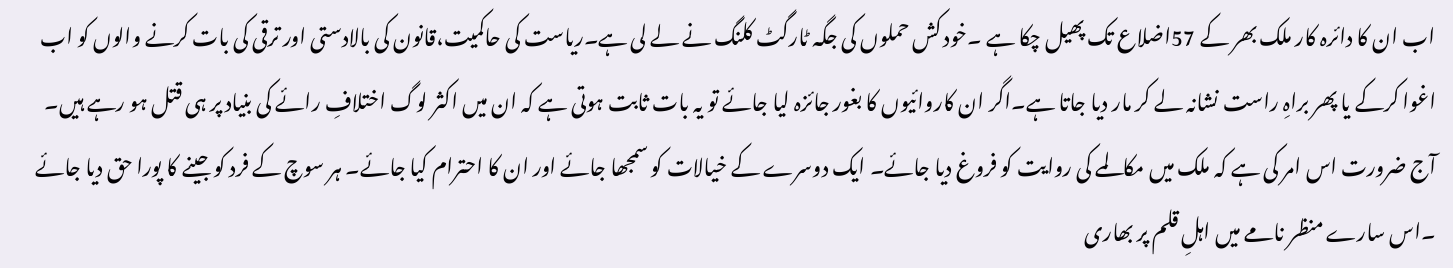اب ان کا دائرہ کار ملک بھر کے 57اضلاع تک پھیل چکا ہے ۔خود کش حملوں کی جگہ ٹارگٹ کلنگ نے لے لی ہے۔ریاست کی حاکمیت،قانون کی بالادستی اور ترقی کی بات کرنے والوں کو اب اغوا کرکے یا پھر براہِ راست نشانہ لے کر مار دیا جاتا ہے۔اگر ان کاروائیوں کا بغور جائزہ لیا جائے تو یہ بات ثابت ہوتی ہے کہ ان میں اکثر لوگ اختلافِ رائے کی بنیاد پر ہی قتل ہو رہے ہیں۔
آج ضرورت اس امر کی ہے کہ ملک میں مکالمے کی روایت کو فروغ دیا جائے۔ ایک دوسرے کے خیالات کو سمجھا جائے اور ان کا احترام کیا جائے۔ ہر سوچ کے فرد کو جینے کا پورا حق دیا جائے ۔اس سارے منظر نامے میں اہلِ قلم پر بھاری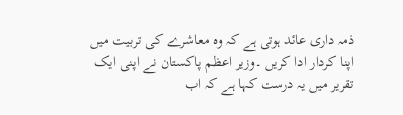ذمہ داری عائد ہوتی ہے کہ وہ معاشرے کی تربیت میں اپنا کردار ادا کریں ۔وزیر اعظم پاکستان نے اپنی ایک تقریر میں یہ درست کہا ہے کہ اب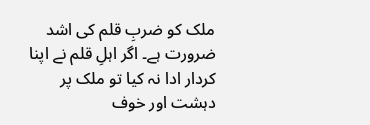ملک کو ضربِ قلم کی اشد ضرورت ہے۔ اگر اہلِ قلم نے اپنا کردار ادا نہ کیا تو ملک پر دہشت اور خوف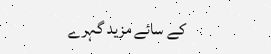کے سائے مزید گہرے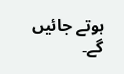ہوتے جائیں گے۔